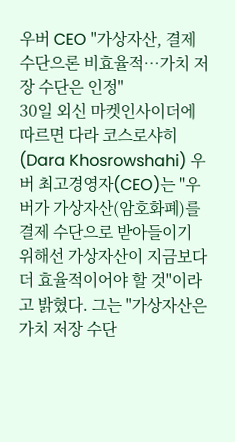우버 CEO "가상자산, 결제 수단으론 비효율적…가치 저장 수단은 인정"
30일 외신 마켓인사이더에 따르면 다라 코스로샤히(Dara Khosrowshahi) 우버 최고경영자(CEO)는 "우버가 가상자산(암호화폐)를 결제 수단으로 받아들이기 위해선 가상자산이 지금보다 더 효율적이어야 할 것"이라고 밝혔다. 그는 "가상자산은 가치 저장 수단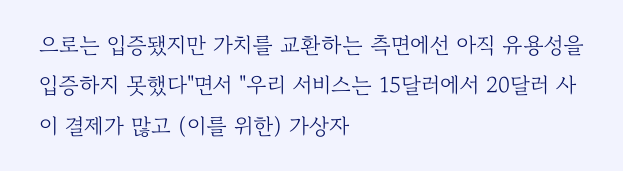으로는 입증됐지만 가치를 교환하는 측면에선 아직 유용성을 입증하지 못했다"면서 "우리 서비스는 15달러에서 20달러 사이 결제가 많고 (이를 위한) 가상자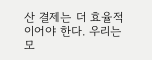산 결제는 더 효율적이어야 한다. 우리는 모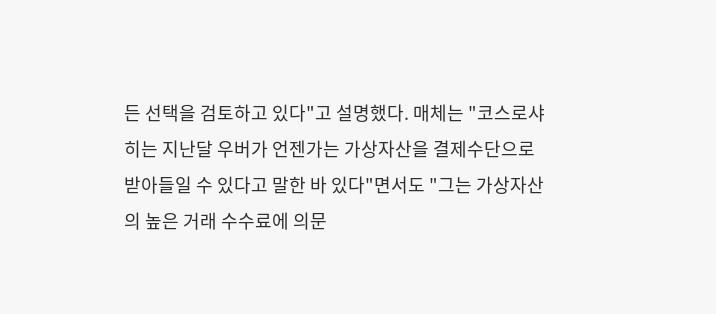든 선택을 검토하고 있다"고 설명했다. 매체는 "코스로샤히는 지난달 우버가 언젠가는 가상자산을 결제수단으로 받아들일 수 있다고 말한 바 있다"면서도 "그는 가상자산의 높은 거래 수수료에 의문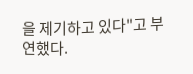을 제기하고 있다"고 부연했다.